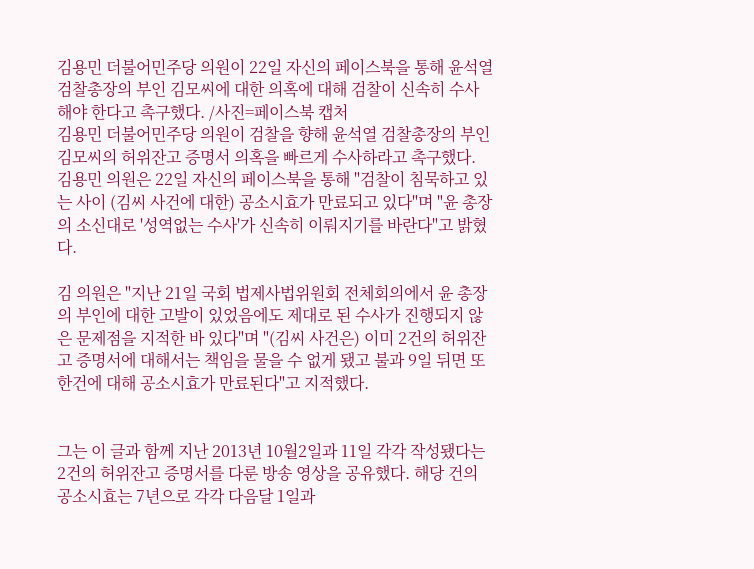김용민 더불어민주당 의원이 22일 자신의 페이스북을 통해 윤석열 검찰총장의 부인 김모씨에 대한 의혹에 대해 검찰이 신속히 수사해야 한다고 촉구했다. /사진=페이스북 캡처
김용민 더불어민주당 의원이 검찰을 향해 윤석열 검찰총장의 부인 김모씨의 허위잔고 증명서 의혹을 빠르게 수사하라고 촉구했다.
김용민 의원은 22일 자신의 페이스북을 통해 "검찰이 침묵하고 있는 사이 (김씨 사건에 대한) 공소시효가 만료되고 있다"며 "윤 총장의 소신대로 '성역없는 수사'가 신속히 이뤄지기를 바란다"고 밝혔다.

김 의원은 "지난 21일 국회 법제사법위원회 전체회의에서 윤 총장의 부인에 대한 고발이 있었음에도 제대로 된 수사가 진행되지 않은 문제점을 지적한 바 있다"며 "(김씨 사건은) 이미 2건의 허위잔고 증명서에 대해서는 책임을 물을 수 없게 됐고 불과 9일 뒤면 또 한건에 대해 공소시효가 만료된다"고 지적했다.


그는 이 글과 함께 지난 2013년 10월2일과 11일 각각 작성됐다는 2건의 허위잔고 증명서를 다룬 방송 영상을 공유했다. 해당 건의 공소시효는 7년으로 각각 다음달 1일과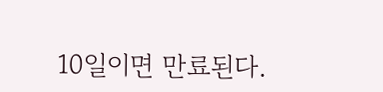10일이면 만료된다.